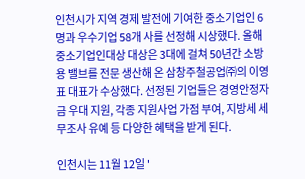인천시가 지역 경제 발전에 기여한 중소기업인 6명과 우수기업 58개 사를 선정해 시상했다. 올해 중소기업인대상 대상은 3대에 걸쳐 50년간 소방용 밸브를 전문 생산해 온 삼창주철공업㈜의 이영표 대표가 수상했다. 선정된 기업들은 경영안정자금 우대 지원, 각종 지원사업 가점 부여, 지방세 세무조사 유예 등 다양한 혜택을 받게 된다.

인천시는 11월 12일 '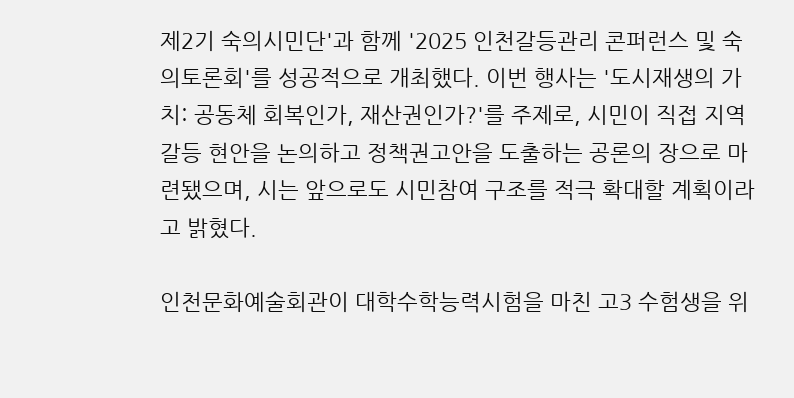제2기 숙의시민단'과 함께 '2025 인천갈등관리 콘퍼런스 및 숙의토론회'를 성공적으로 개최했다. 이번 행사는 '도시재생의 가치: 공동체 회복인가, 재산권인가?'를 주제로, 시민이 직접 지역 갈등 현안을 논의하고 정책권고안을 도출하는 공론의 장으로 마련됐으며, 시는 앞으로도 시민참여 구조를 적극 확대할 계획이라고 밝혔다.

인천문화예술회관이 대학수학능력시험을 마친 고3 수험생을 위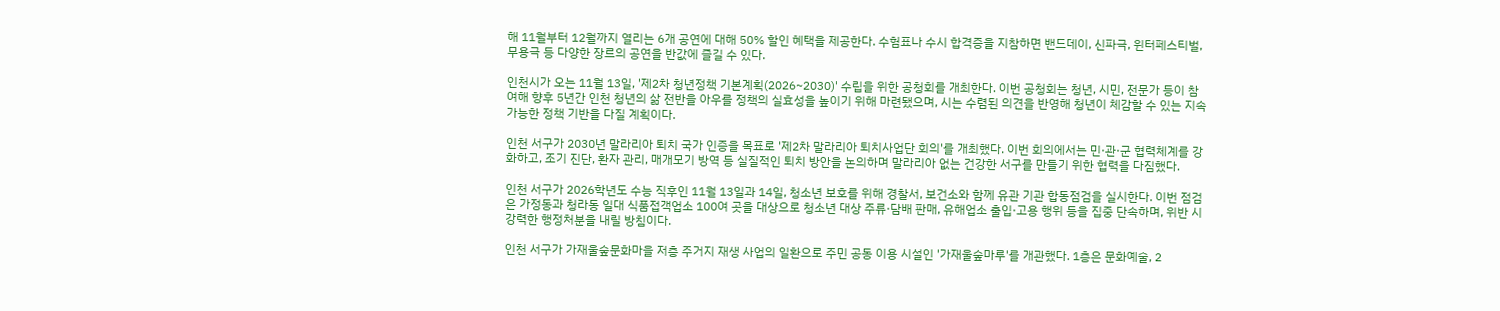해 11월부터 12월까지 열리는 6개 공연에 대해 50% 할인 혜택을 제공한다. 수험표나 수시 합격증을 지참하면 밴드데이, 신파극, 윈터페스티벌, 무용극 등 다양한 장르의 공연을 반값에 즐길 수 있다.

인천시가 오는 11월 13일, '제2차 청년정책 기본계획(2026~2030)' 수립을 위한 공청회를 개최한다. 이번 공청회는 청년, 시민, 전문가 등이 참여해 향후 5년간 인천 청년의 삶 전반을 아우를 정책의 실효성을 높이기 위해 마련됐으며, 시는 수렴된 의견을 반영해 청년이 체감할 수 있는 지속 가능한 정책 기반을 다질 계획이다.

인천 서구가 2030년 말라리아 퇴치 국가 인증을 목표로 '제2차 말라리아 퇴치사업단 회의'를 개최했다. 이번 회의에서는 민·관·군 협력체계를 강화하고, 조기 진단, 환자 관리, 매개모기 방역 등 실질적인 퇴치 방안을 논의하며 말라리아 없는 건강한 서구를 만들기 위한 협력을 다짐했다.

인천 서구가 2026학년도 수능 직후인 11월 13일과 14일, 청소년 보호를 위해 경찰서, 보건소와 함께 유관 기관 합동점검을 실시한다. 이번 점검은 가정동과 청라동 일대 식품접객업소 100여 곳을 대상으로 청소년 대상 주류·담배 판매, 유해업소 출입·고용 행위 등을 집중 단속하며, 위반 시 강력한 행정처분을 내릴 방침이다.

인천 서구가 가재울숲문화마을 저층 주거지 재생 사업의 일환으로 주민 공동 이용 시설인 '가재울숲마루'를 개관했다. 1층은 문화예술, 2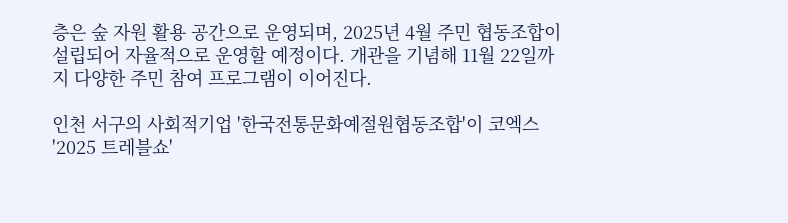층은 숲 자원 활용 공간으로 운영되며, 2025년 4월 주민 협동조합이 설립되어 자율적으로 운영할 예정이다. 개관을 기념해 11월 22일까지 다양한 주민 참여 프로그램이 이어진다.

인천 서구의 사회적기업 '한국전통문화예절원협동조합'이 코엑스 '2025 트레블쇼'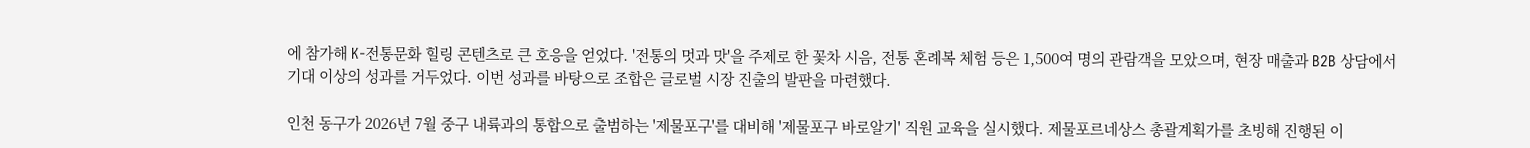에 참가해 K-전통문화 힐링 콘텐츠로 큰 호응을 얻었다. '전통의 멋과 맛'을 주제로 한 꽃차 시음, 전통 혼례복 체험 등은 1,500여 명의 관람객을 모았으며, 현장 매출과 B2B 상담에서 기대 이상의 성과를 거두었다. 이번 성과를 바탕으로 조합은 글로벌 시장 진출의 발판을 마련했다.

인천 동구가 2026년 7월 중구 내륙과의 통합으로 출범하는 '제물포구'를 대비해 '제물포구 바로알기' 직원 교육을 실시했다. 제물포르네상스 총괄계획가를 초빙해 진행된 이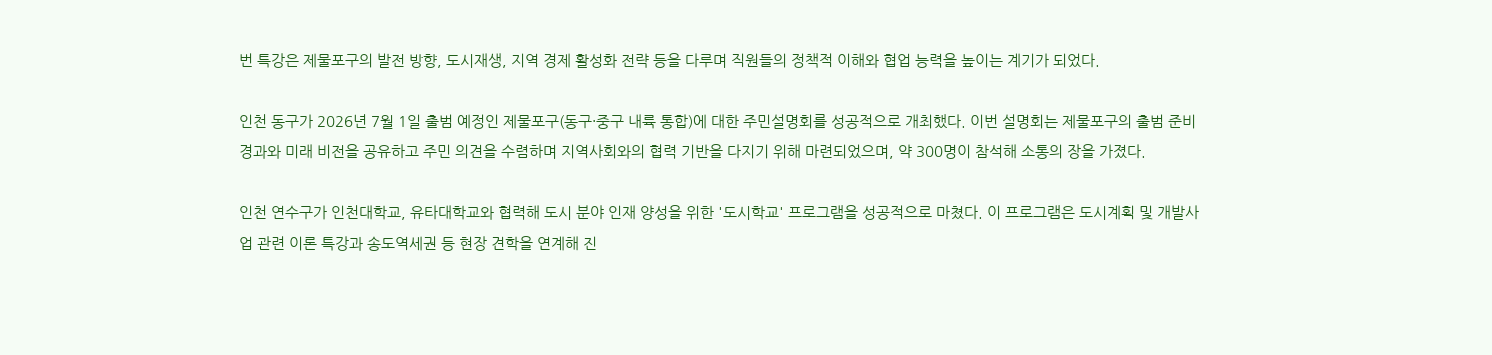번 특강은 제물포구의 발전 방향, 도시재생, 지역 경제 활성화 전략 등을 다루며 직원들의 정책적 이해와 협업 능력을 높이는 계기가 되었다.

인천 동구가 2026년 7월 1일 출범 예정인 제물포구(동구·중구 내륙 통합)에 대한 주민설명회를 성공적으로 개최했다. 이번 설명회는 제물포구의 출범 준비 경과와 미래 비전을 공유하고 주민 의견을 수렴하며 지역사회와의 협력 기반을 다지기 위해 마련되었으며, 약 300명이 참석해 소통의 장을 가졌다.

인천 연수구가 인천대학교, 유타대학교와 협력해 도시 분야 인재 양성을 위한 '도시학교' 프로그램을 성공적으로 마쳤다. 이 프로그램은 도시계획 및 개발사업 관련 이론 특강과 송도역세권 등 현장 견학을 연계해 진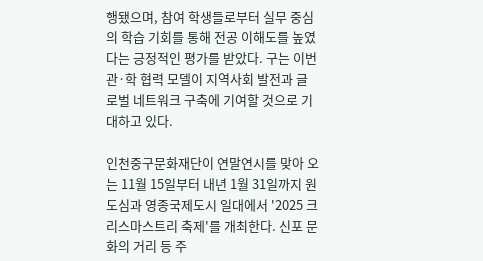행됐으며, 참여 학생들로부터 실무 중심의 학습 기회를 통해 전공 이해도를 높였다는 긍정적인 평가를 받았다. 구는 이번 관·학 협력 모델이 지역사회 발전과 글로벌 네트워크 구축에 기여할 것으로 기대하고 있다.

인천중구문화재단이 연말연시를 맞아 오는 11월 15일부터 내년 1월 31일까지 원도심과 영종국제도시 일대에서 '2025 크리스마스트리 축제'를 개최한다. 신포 문화의 거리 등 주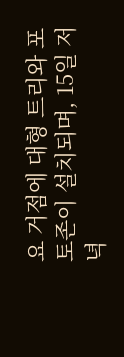요 거점에 대형 트리와 포토존이 설치되며, 15일 저녁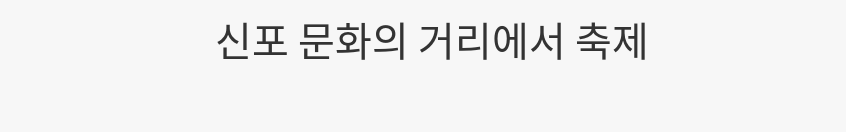신포 문화의 거리에서 축제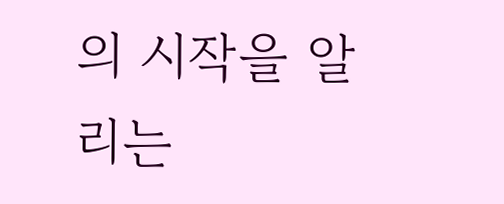의 시작을 알리는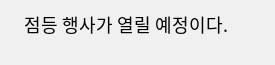점등 행사가 열릴 예정이다.